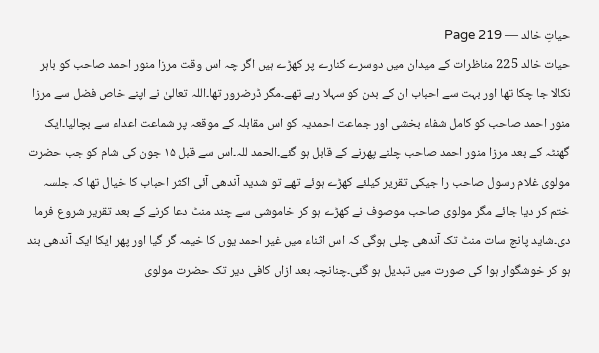حیاتِ خالد — Page 219
حیات خالد 225 مناظرات کے میدان میں دوسرے کنارے پر کھڑے ہیں اگر چہ اس وقت مرزا منور احمد صاحب کو باہر نکالا جا چکا تھا اور بہت سے احباب ان کے بدن کو سہلا رہے تھے۔مگر ڈرضرور تھا۔اللہ تعالیٰ نے اپنے خاص فضل سے مرزا منور احمد صاحب کو کامل شفاء بخشی اور جماعت احمدیہ کو اس مقابلہ کے موقعہ پر شماعت اعداء سے بچالیا۔ایک گھنٹہ کے بعد مرزا منور احمد صاحب چلنے پھرنے کے قابل ہو گئے۔الحمد للہ۔اس سے قبل ۱۵ جون کی شام کو جب حضرت مولوی غلام رسول صاحب را جیکی تقریر کیلئے کھڑے ہوئے تھے تو شدید آندھی آئی اکثر احباب کا خیال تھا کہ جلسہ ختم کر دیا جائے مگر مولوی صاحب موصوف نے کھڑے ہو کر خاموشی سے چند منٹ دعا کرنے کے بعد تقریر شروع فرما دی۔شاید پانچ سات منٹ تک آندھی چلی ہوگی کہ اس اثناء میں غیر احمد یوں کا خیمہ گر گیا اور پھر ایکا ایک آندھی بند ہو کر خوشگوار ہوا کی صورت میں تبدیل ہو گئی۔چنانچہ بعد ازاں کافی دیر تک حضرت مولوی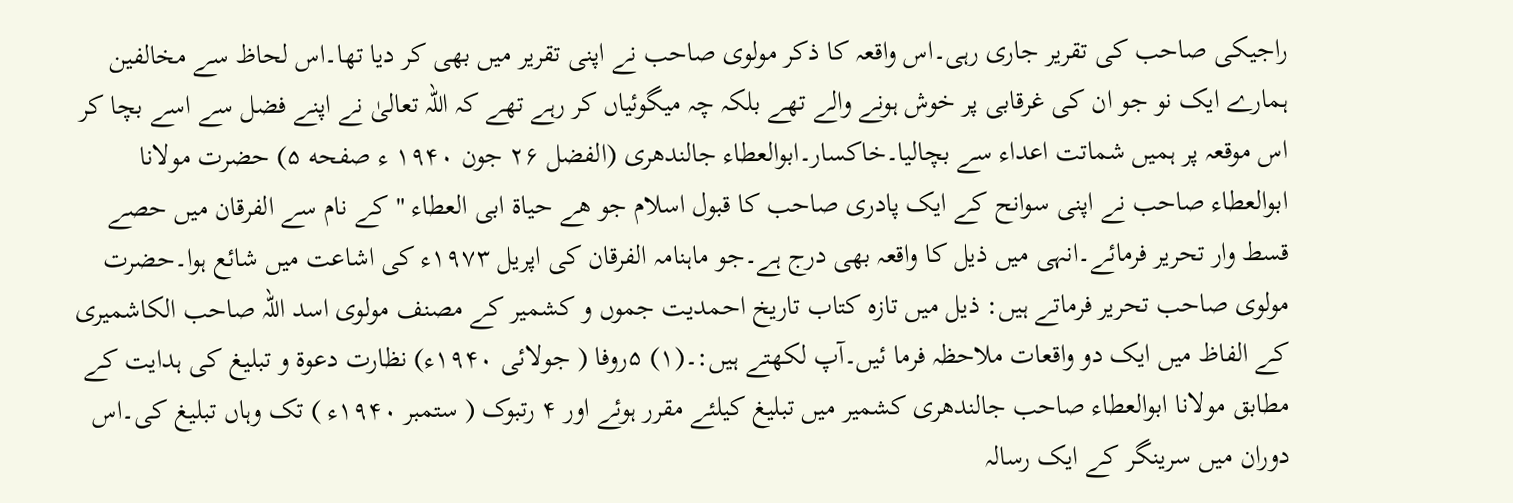راجیکی صاحب کی تقریر جاری رہی۔اس واقعہ کا ذکر مولوی صاحب نے اپنی تقریر میں بھی کر دیا تھا۔اس لحاظ سے مخالفین ہمارے ایک نو جو ان کی غرقابی پر خوش ہونے والے تھے بلکہ چہ میگوئیاں کر رہے تھے کہ اللہ تعالیٰ نے اپنے فضل سے اسے بچا کر اس موقعہ پر ہمیں شماتت اعداء سے بچالیا۔خاکسار۔ابوالعطاء جالندھری (الفضل ۲۶ جون ۱۹۴۰ ء صفحه ۵) حضرت مولانا ابوالعطاء صاحب نے اپنی سوانح کے ایک پادری صاحب کا قبول اسلام جو ھے حیاۃ ابی العطاء " کے نام سے الفرقان میں حصے قسط وار تحریر فرمائے۔انہی میں ذیل کا واقعہ بھی درج ہے۔جو ماہنامہ الفرقان کی اپریل ۱۹۷۳ء کی اشاعت میں شائع ہوا۔حضرت مولوی صاحب تحریر فرماتے ہیں: ذیل میں تازہ کتاب تاریخ احمدیت جموں و کشمیر کے مصنف مولوی اسد اللہ صاحب الکاشمیری کے الفاظ میں ایک دو واقعات ملاحظہ فرما ئیں۔آپ لکھتے ہیں:۔(۱) ۵روفا ( جولائی ۱۹۴۰ء) نظارت دعوۃ و تبلیغ کی ہدایت کے مطابق مولانا ابوالعطاء صاحب جالندھری کشمیر میں تبلیغ کیلئے مقرر ہوئے اور ۴ رتبوک ( ستمبر ۱۹۴۰ء ) تک وہاں تبلیغ کی۔اس دوران میں سرینگر کے ایک رسالہ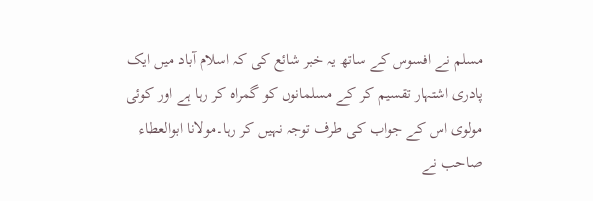مسلم نے افسوس کے ساتھ یہ خبر شائع کی کہ اسلام آباد میں ایک پادری اشتہار تقسیم کر کے مسلمانوں کو گمراہ کر رہا ہے اور کوئی مولوی اس کے جواب کی طرف توجہ نہیں کر رہا۔مولانا ابوالعطاء صاحب نے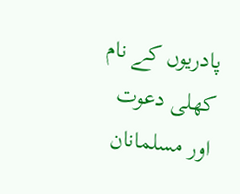پادریوں کے نام کھلی دعوت اور مسلمانان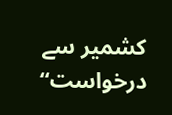کشمیر سے درخواست“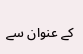کے عنوان سے